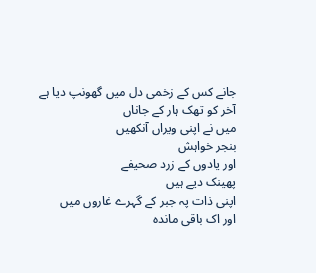جانے کس کے زخمی دل میں گھونپ دیا ہے
آخر کو تھک ہار کے جاناں
میں نے اپنی ویراں آنکھیں
بنجر خواہش
اور یادوں کے زرد صحیفے
پھینک دیے ہیں
اپنی ذات پہ جبر کے گہرے غاروں میں
اور اک باقی ماندہ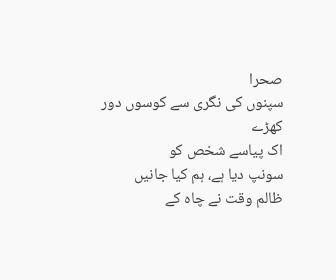صحرا
سپنوں کی نگری سے کوسوں دور کھڑے
اک پیاسے شخص کو
سونپ دیا ہے، ہم کیا جانیں
ظالم وقت نے چاہ کے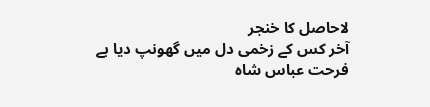لاحاصل کا خنجر
آخر کس کے زخمی دل میں گھونپ دیا ہے
فرحت عباس شاہ